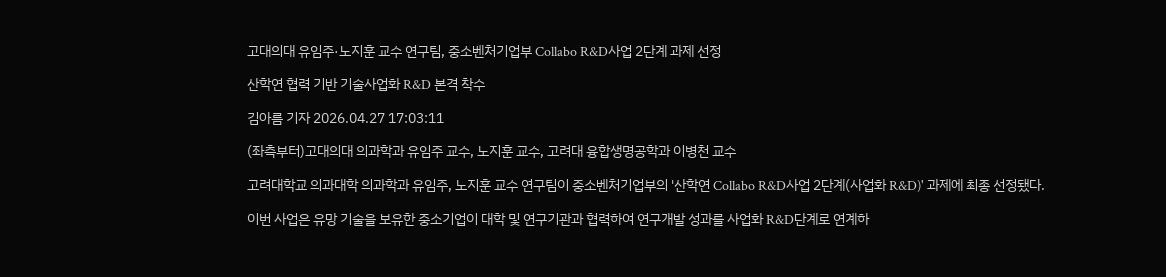고대의대 유임주·노지훈 교수 연구팀, 중소벤처기업부 Collabo R&D사업 2단계 과제 선정

산학연 협력 기반 기술사업화 R&D 본격 착수

김아름 기자 2026.04.27 17:03:11

(좌측부터)고대의대 의과학과 유임주 교수, 노지훈 교수, 고려대 융합생명공학과 이병천 교수

고려대학교 의과대학 의과학과 유임주, 노지훈 교수 연구팀이 중소벤처기업부의 '산학연 Collabo R&D사업 2단계(사업화 R&D)' 과제에 최종 선정됐다.

이번 사업은 유망 기술을 보유한 중소기업이 대학 및 연구기관과 협력하여 연구개발 성과를 사업화 R&D단계로 연계하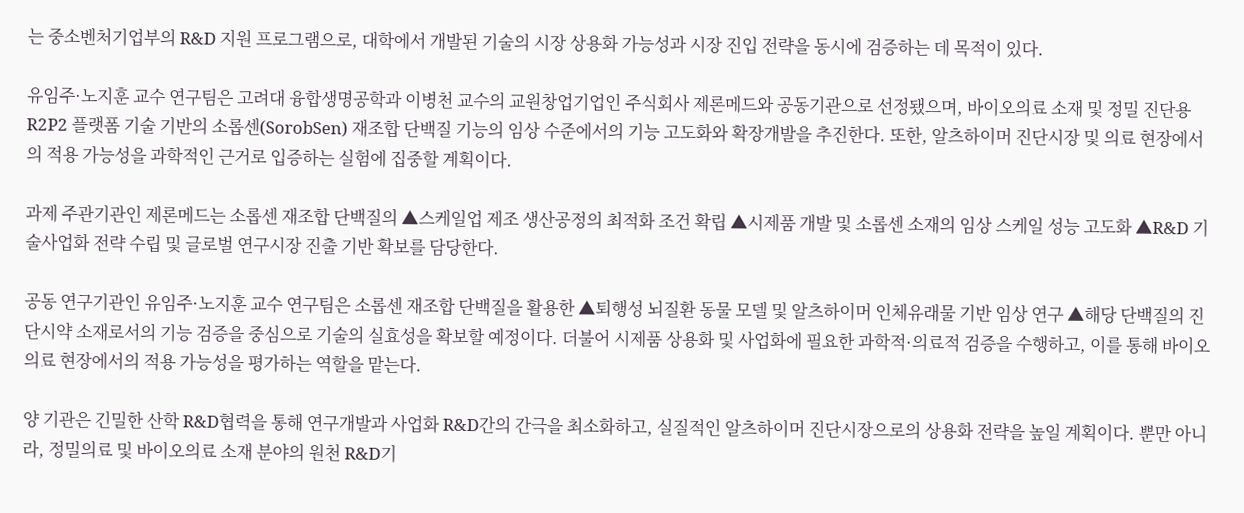는 중소벤처기업부의 R&D 지원 프로그램으로, 대학에서 개발된 기술의 시장 상용화 가능성과 시장 진입 전략을 동시에 검증하는 데 목적이 있다.

유임주·노지훈 교수 연구팀은 고려대 융합생명공학과 이병천 교수의 교원창업기업인 주식회사 제론메드와 공동기관으로 선정됐으며, 바이오의료 소재 및 정밀 진단용 R2P2 플랫폼 기술 기반의 소롭센(SorobSen) 재조합 단백질 기능의 임상 수준에서의 기능 고도화와 확장개발을 추진한다. 또한, 알츠하이머 진단시장 및 의료 현장에서의 적용 가능성을 과학적인 근거로 입증하는 실험에 집중할 계획이다.

과제 주관기관인 제론메드는 소롭센 재조합 단백질의 ▲스케일업 제조 생산공정의 최적화 조건 확립 ▲시제품 개발 및 소롭센 소재의 임상 스케일 성능 고도화 ▲R&D 기술사업화 전략 수립 및 글로벌 연구시장 진출 기반 확보를 담당한다.

공동 연구기관인 유임주·노지훈 교수 연구팀은 소롭센 재조합 단백질을 활용한 ▲퇴행성 뇌질환 동물 모델 및 알츠하이머 인체유래물 기반 임상 연구 ▲해당 단백질의 진단시약 소재로서의 기능 검증을 중심으로 기술의 실효성을 확보할 예정이다. 더불어 시제품 상용화 및 사업화에 필요한 과학적·의료적 검증을 수행하고, 이를 통해 바이오의료 현장에서의 적용 가능성을 평가하는 역할을 맡는다.

양 기관은 긴밀한 산학 R&D협력을 통해 연구개발과 사업화 R&D간의 간극을 최소화하고, 실질적인 알츠하이머 진단시장으로의 상용화 전략을 높일 계획이다. 뿐만 아니라, 정밀의료 및 바이오의료 소재 분야의 원천 R&D기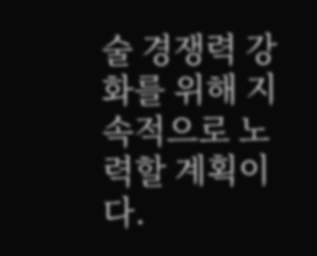술 경쟁력 강화를 위해 지속적으로 노력할 계획이다.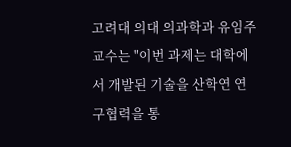고려대 의대 의과학과 유임주 교수는 "이번 과제는 대학에서 개발된 기술을 산학연 연구협력을 통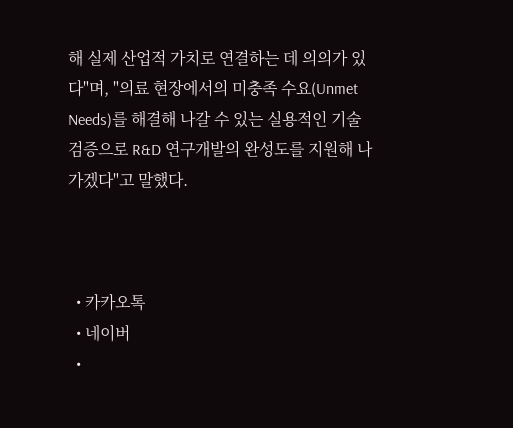해 실제 산업적 가치로 연결하는 데 의의가 있다"며, "의료 현장에서의 미충족 수요(Unmet Needs)를 해결해 나갈 수 있는 실용적인 기술 검증으로 R&D 연구개발의 완성도를 지원해 나가겠다"고 말했다.



  • 카카오톡
  • 네이버
  •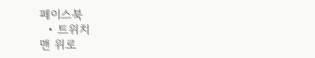페이스북
  • 트위치
맨 위로